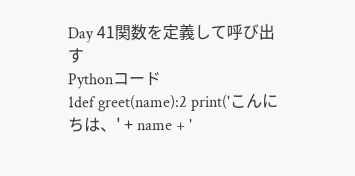Day 41関数を定義して呼び出す
Pythonコード
1def greet(name):2 print('こんにちは、' + name + '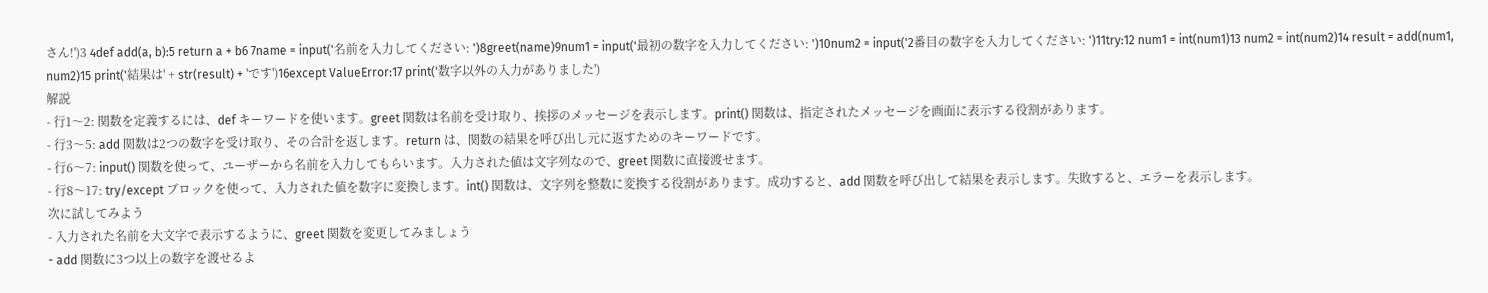さん!')3 4def add(a, b):5 return a + b6 7name = input('名前を入力してください: ')8greet(name)9num1 = input('最初の数字を入力してください: ')10num2 = input('2番目の数字を入力してください: ')11try:12 num1 = int(num1)13 num2 = int(num2)14 result = add(num1, num2)15 print('結果は' + str(result) + 'です')16except ValueError:17 print('数字以外の入力がありました')
解説
- 行1〜2: 関数を定義するには、def キーワードを使います。greet 関数は名前を受け取り、挨拶のメッセージを表示します。print() 関数は、指定されたメッセージを画面に表示する役割があります。
- 行3〜5: add 関数は2つの数字を受け取り、その合計を返します。return は、関数の結果を呼び出し元に返すためのキーワードです。
- 行6〜7: input() 関数を使って、ユーザーから名前を入力してもらいます。入力された値は文字列なので、greet 関数に直接渡せます。
- 行8〜17: try/except ブロックを使って、入力された値を数字に変換します。int() 関数は、文字列を整数に変換する役割があります。成功すると、add 関数を呼び出して結果を表示します。失敗すると、エラーを表示します。
次に試してみよう
- 入力された名前を大文字で表示するように、greet 関数を変更してみましょう
- add 関数に3つ以上の数字を渡せるよ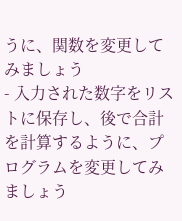うに、関数を変更してみましょう
- 入力された数字をリストに保存し、後で合計を計算するように、プログラムを変更してみましょう